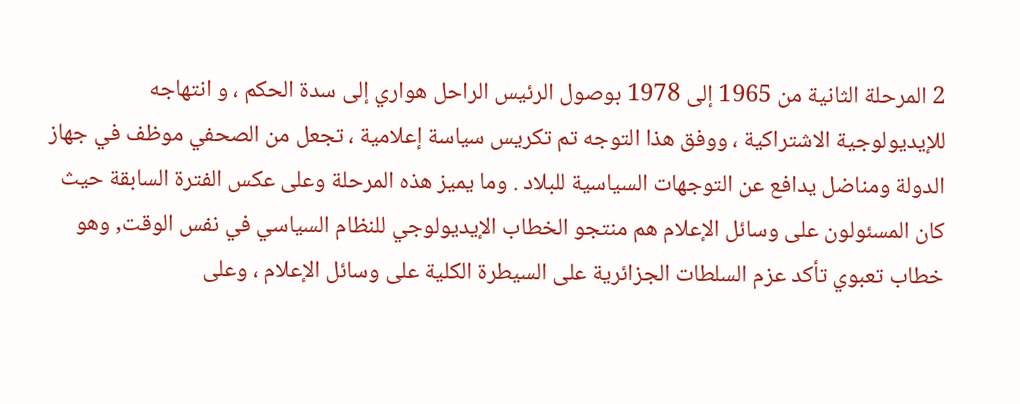2 المرحلة الثانية من 1965 إلى 1978 بوصول الرئيس الراحل هواري إلى سدة الحكم ، و انتهاجه للإيديولوجية الاشتراكية ، ووفق هذا التوجه تم تكريس سياسة إعلامية ، تجعل من الصحفي موظف في جهاز الدولة ومناضل يدافع عن التوجهات السياسية للبلاد . وما يميز هذه المرحلة وعلى عكس الفترة السابقة حيث كان المسئولون على وسائل الإعلام هم منتجو الخطاب الإيديولوجي للنظام السياسي في نفس الوقت, وهو خطاب تعبوي تأكد عزم السلطات الجزائرية على السيطرة الكلية على وسائل الإعلام ، وعلى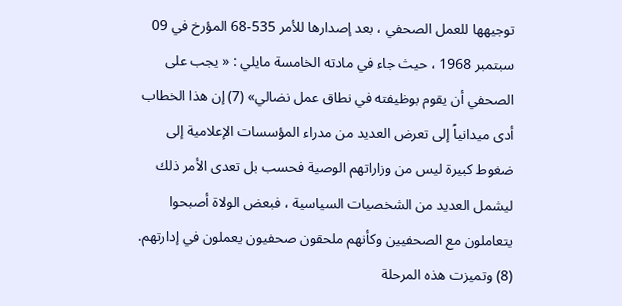توجيهها للعمل الصحفي ، بعد إصدارها للأمر 535-68 المؤرخ في 09 سبتمبر 1968 ، حيث جاء في مادته الخامسة مايلي : « يجب على الصحفي أن يقوم بوظيفته في نطاق عمل نضالي» (7) إن هذا الخطاب أدى ميدانياً إلى تعرض العديد من مدراء المؤسسات الإعلامية إلى ضغوط كبيرة ليس من وزاراتهم الوصية فحسب بل تعدى الأمر ذلك ليشمل العديد من الشخصيات السياسية ، فبعض الولاة أصبحوا يتعاملون مع الصحفيين وكأنهم ملحقون صحفيون يعملون في إدارتهم. (8) وتميزت هذه المرحلة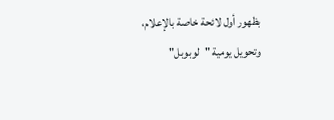بظهور أول لائحة خاصة بالإعلام، وتحويل يومية "لوبوبل"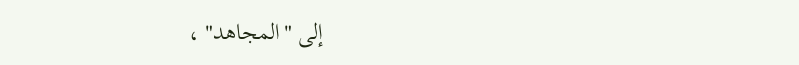إلى "المجاهد" ،